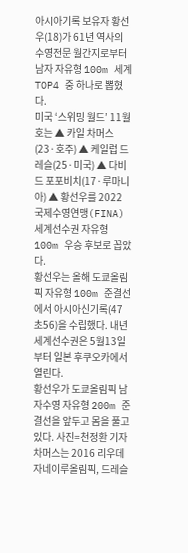아시아기록 보유자 황선우(18)가 61년 역사의 수영전문 월간지로부터 남자 자유형 100m 세계 TOP4 중 하나로 뽑혔다.
미국 ‘스위밍 월드’ 11월호는 ▲ 카일 차머스(23·호주) ▲ 케일럽 드레슬(25·미국) ▲ 다비드 포포비치(17·루마니아) ▲ 황선우를 2022 국제수영연맹(FINA) 세계선수권 자유형 100m 우승 후보로 꼽았다.
황선우는 올해 도쿄올림픽 자유형 100m 준결선에서 아시아신기록(47초56)을 수립했다. 내년 세계선수권은 5월13일부터 일본 후쿠오카에서 열린다.
황선우가 도쿄올림픽 남자수영 자유형 200m 준결선을 앞두고 몸을 풀고 있다. 사진=천정환 기자
차머스는 2016 리우데자네이루올림픽, 드레슬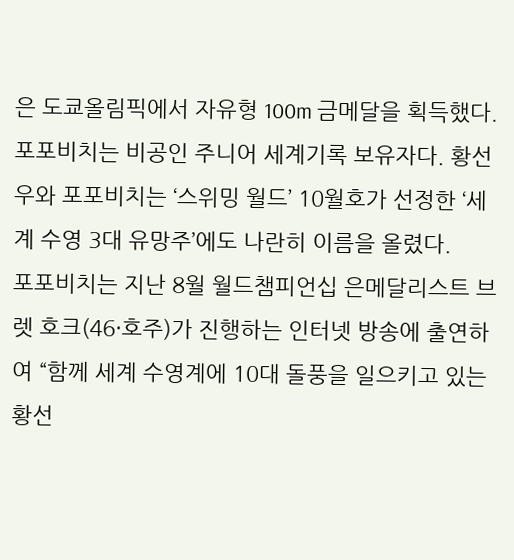은 도쿄올림픽에서 자유형 100m 금메달을 획득했다. 포포비치는 비공인 주니어 세계기록 보유자다. 황선우와 포포비치는 ‘스위밍 월드’ 10월호가 선정한 ‘세계 수영 3대 유망주’에도 나란히 이름을 올렸다.
포포비치는 지난 8월 월드챔피언십 은메달리스트 브렛 호크(46·호주)가 진행하는 인터넷 방송에 출연하여 “함께 세계 수영계에 10대 돌풍을 일으키고 있는 황선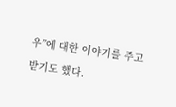우”에 대한 이야기를 주고받기도 했다.